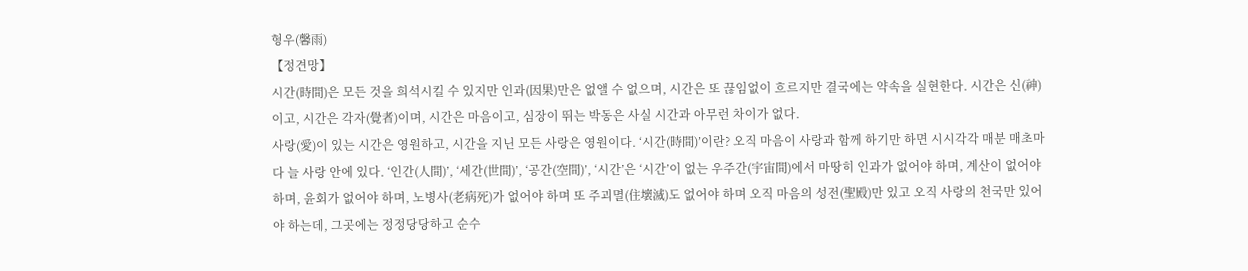형우(馨雨)
【정견망】
시간(時間)은 모든 것을 희석시킬 수 있지만 인과(因果)만은 없앨 수 없으며, 시간은 또 끊임없이 흐르지만 결국에는 약속을 실현한다. 시간은 신(神)이고, 시간은 각자(覺者)이며, 시간은 마음이고, 심장이 뛰는 박동은 사실 시간과 아무런 차이가 없다.
사랑(愛)이 있는 시간은 영원하고, 시간을 지닌 모든 사랑은 영원이다. ‘시간(時間)’이란? 오직 마음이 사랑과 함께 하기만 하면 시시각각 매분 매초마다 늘 사랑 안에 있다. ‘인간(人間)’, ‘세간(世間)’, ‘공간(空間)’, ‘시간’은 ‘시간’이 없는 우주간(宇宙間)에서 마땅히 인과가 없어야 하며, 계산이 없어야 하며, 윤회가 없어야 하며, 노병사(老病死)가 없어야 하며 또 주괴멸(住壞滅)도 없어야 하며 오직 마음의 성전(聖殿)만 있고 오직 사랑의 천국만 있어야 하는데, 그곳에는 정정당당하고 순수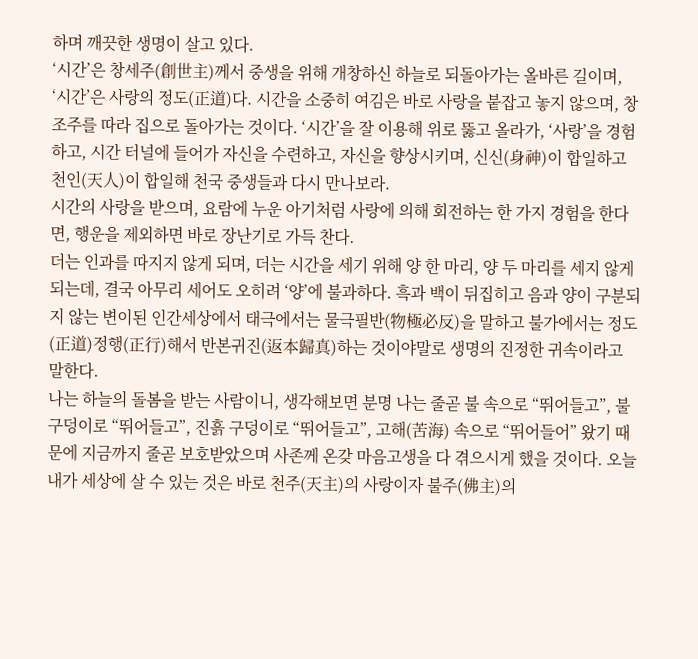하며 깨끗한 생명이 살고 있다.
‘시간’은 창세주(創世主)께서 중생을 위해 개창하신 하늘로 되돌아가는 올바른 길이며, ‘시간’은 사랑의 정도(正道)다. 시간을 소중히 여김은 바로 사랑을 붙잡고 놓지 않으며, 창조주를 따라 집으로 돌아가는 것이다. ‘시간’을 잘 이용해 위로 뚫고 올라가, ‘사랑’을 경험하고, 시간 터널에 들어가 자신을 수련하고, 자신을 향상시키며, 신신(身神)이 합일하고 천인(天人)이 합일해 천국 중생들과 다시 만나보라.
시간의 사랑을 받으며, 요람에 누운 아기처럼 사랑에 의해 회전하는 한 가지 경험을 한다면, 행운을 제외하면 바로 장난기로 가득 찬다.
더는 인과를 따지지 않게 되며, 더는 시간을 세기 위해 양 한 마리, 양 두 마리를 세지 않게 되는데, 결국 아무리 세어도 오히려 ‘양’에 불과하다. 흑과 백이 뒤집히고 음과 양이 구분되지 않는 변이된 인간세상에서 태극에서는 물극필반(物極必反)을 말하고 불가에서는 정도(正道)정행(正行)해서 반본귀진(返本歸真)하는 것이야말로 생명의 진정한 귀속이라고 말한다.
나는 하늘의 돌봄을 받는 사람이니, 생각해보면 분명 나는 줄곧 불 속으로 “뛰어들고”, 불구덩이로 “뛰어들고”, 진흙 구덩이로 “뛰어들고”, 고해(苦海) 속으로 “뛰어들어” 왔기 때문에 지금까지 줄곧 보호받았으며 사존께 온갖 마음고생을 다 겪으시게 했을 것이다. 오늘 내가 세상에 살 수 있는 것은 바로 천주(天主)의 사랑이자 불주(佛主)의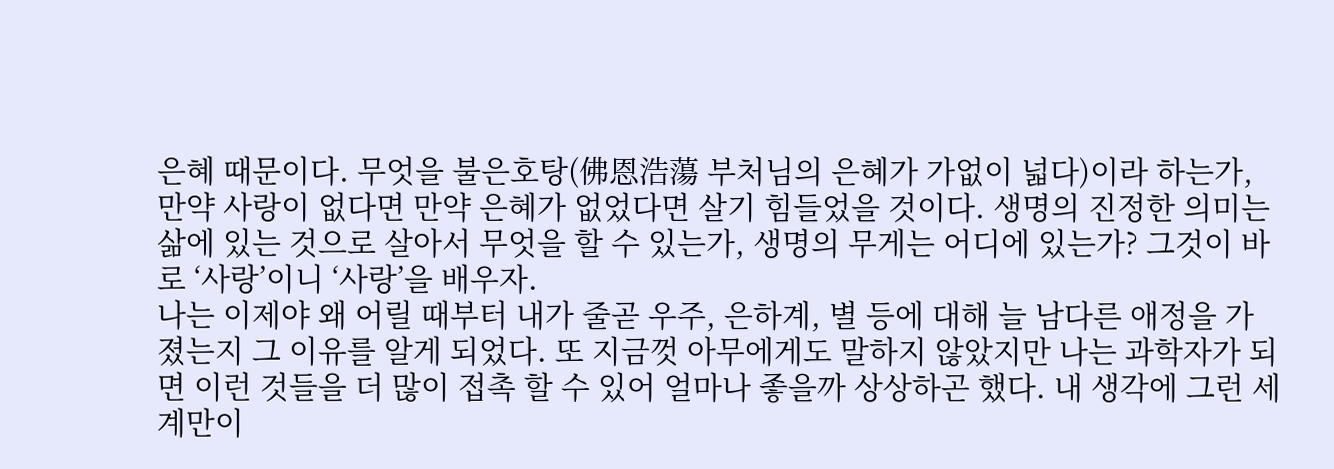은혜 때문이다. 무엇을 불은호탕(佛恩浩蕩 부처님의 은혜가 가없이 넓다)이라 하는가, 만약 사랑이 없다면 만약 은혜가 없었다면 살기 힘들었을 것이다. 생명의 진정한 의미는 삶에 있는 것으로 살아서 무엇을 할 수 있는가, 생명의 무게는 어디에 있는가? 그것이 바로 ‘사랑’이니 ‘사랑’을 배우자.
나는 이제야 왜 어릴 때부터 내가 줄곧 우주, 은하계, 별 등에 대해 늘 남다른 애정을 가졌는지 그 이유를 알게 되었다. 또 지금껏 아무에게도 말하지 않았지만 나는 과학자가 되면 이런 것들을 더 많이 접촉 할 수 있어 얼마나 좋을까 상상하곤 했다. 내 생각에 그런 세계만이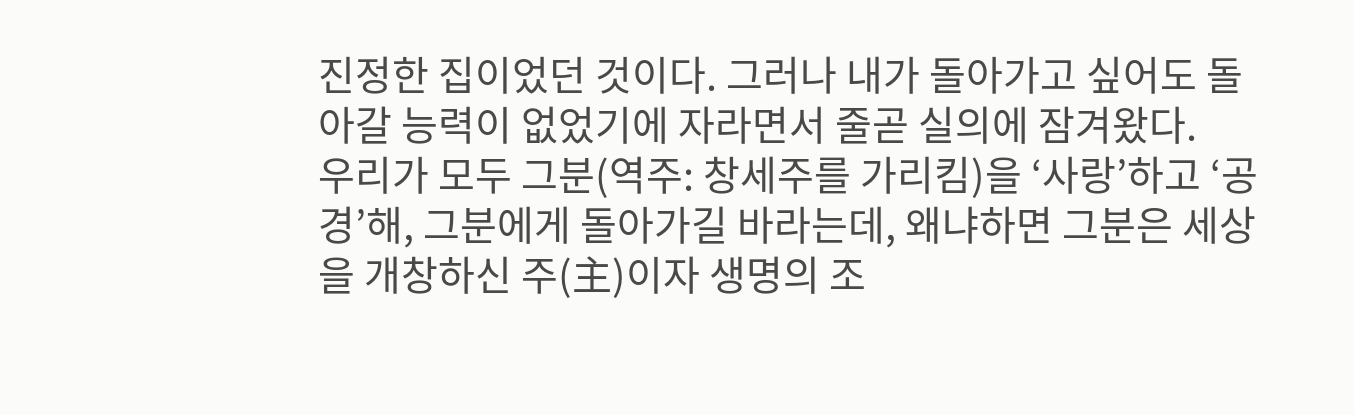진정한 집이었던 것이다. 그러나 내가 돌아가고 싶어도 돌아갈 능력이 없었기에 자라면서 줄곧 실의에 잠겨왔다.
우리가 모두 그분(역주: 창세주를 가리킴)을 ‘사랑’하고 ‘공경’해, 그분에게 돌아가길 바라는데, 왜냐하면 그분은 세상을 개창하신 주(主)이자 생명의 조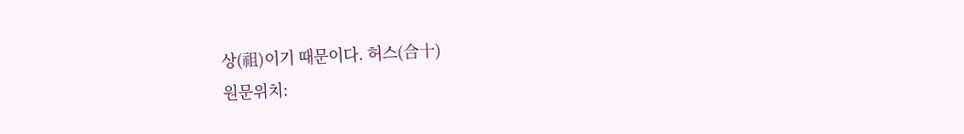상(祖)이기 때문이다. 허스(合十)
원문위치: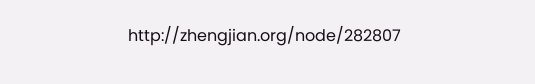http://zhengjian.org/node/282807